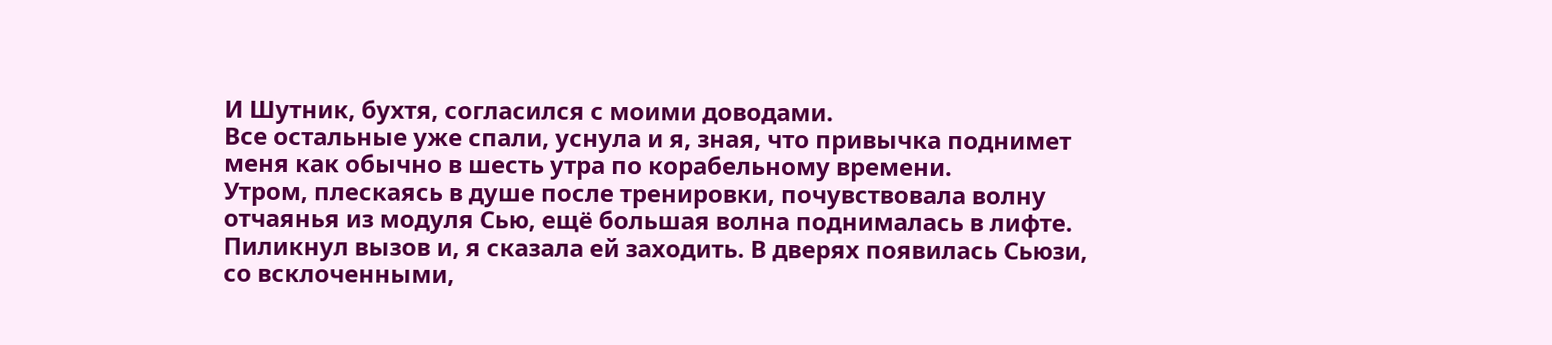И Шутник, бухтя, согласился с моими доводами.
Все остальные уже спали, уснула и я, зная, что привычка поднимет меня как обычно в шесть утра по корабельному времени.
Утром, плескаясь в душе после тренировки, почувствовала волну отчаянья из модуля Сью, ещё большая волна поднималась в лифте. Пиликнул вызов и, я сказала ей заходить. В дверях появилась Сьюзи, со всклоченными,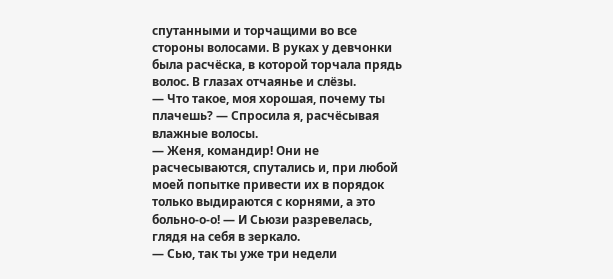спутанными и торчащими во все стороны волосами. В руках у девчонки была расчёска, в которой торчала прядь волос. В глазах отчаянье и слёзы.
— Что такое, моя хорошая, почему ты плачешь? — Спросила я, расчёсывая влажные волосы.
— Женя, командир! Они не расчесываются, спутались и, при любой моей попытке привести их в порядок только выдираются с корнями, а это больно-о-о! — И Сьюзи разревелась, глядя на себя в зеркало.
— Сью, так ты уже три недели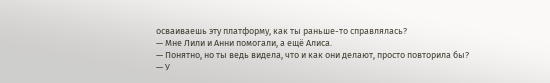осваиваешь эту платформу, как ты раньше-то справлялась?
— Мне Лили и Анни помогали, а ещё Алиса.
— Понятно, но ты ведь видела, что и как они делают, просто повторила бы?
— У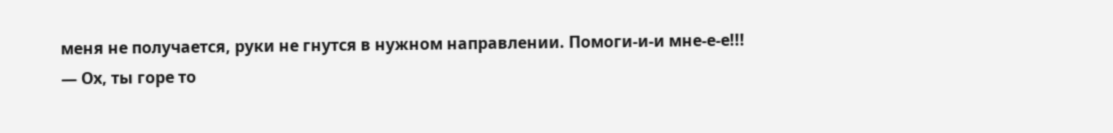меня не получается, руки не гнутся в нужном направлении. Помоги-и-и мне-е-е!!!
— Ох, ты горе то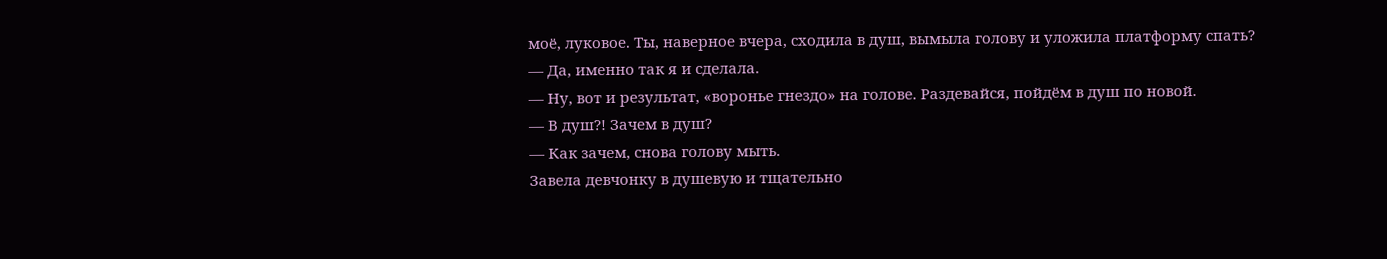моё, луковое. Ты, наверное вчера, сходила в душ, вымыла голову и уложила платформу спать?
— Да, именно так я и сделала.
— Ну, вот и результат, «воронье гнездо» на голове. Раздевайся, пойдём в душ по новой.
— В душ?! Зачем в душ?
— Как зачем, снова голову мыть.
Завела девчонку в душевую и тщательно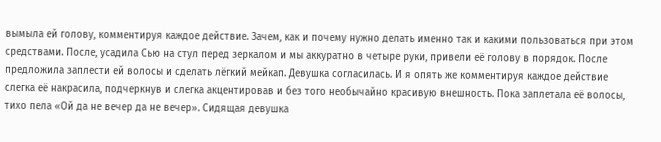вымыла ей голову, комментируя каждое действие. Зачем, как и почему нужно делать именно так и какими пользоваться при этом средствами. После, усадила Сью на стул перед зеркалом и мы аккуратно в четыре руки, привели её голову в порядок. После предложила заплести ей волосы и сделать лёгкий мейкап. Девушка согласилась. И я опять же комментируя каждое действие слегка её накрасила, подчеркнув и слегка акцентировав и без того необычайно красивую внешность. Пока заплетала её волосы, тихо пела «Ой да не вечер да не вечер». Сидящая девушка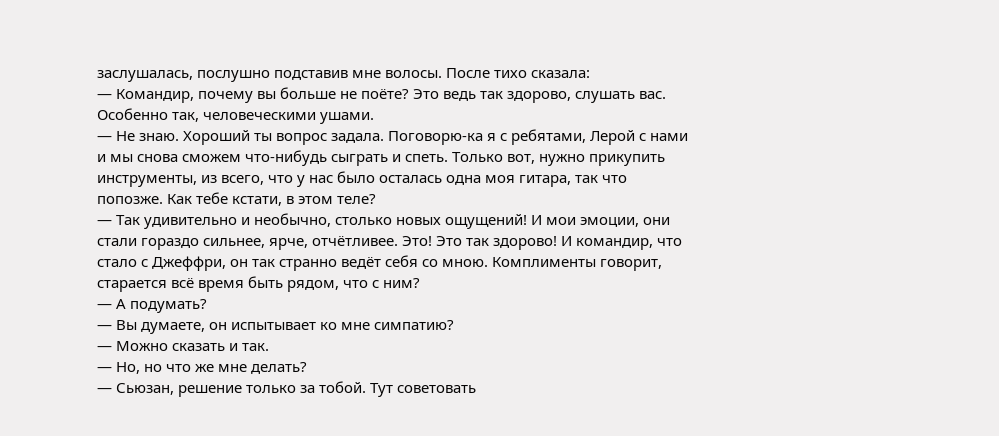заслушалась, послушно подставив мне волосы. После тихо сказала:
— Командир, почему вы больше не поёте? Это ведь так здорово, слушать вас. Особенно так, человеческими ушами.
— Не знаю. Хороший ты вопрос задала. Поговорю-ка я с ребятами, Лерой с нами и мы снова сможем что-нибудь сыграть и спеть. Только вот, нужно прикупить инструменты, из всего, что у нас было осталась одна моя гитара, так что попозже. Как тебе кстати, в этом теле?
— Так удивительно и необычно, столько новых ощущений! И мои эмоции, они стали гораздо сильнее, ярче, отчётливее. Это! Это так здорово! И командир, что стало с Джеффри, он так странно ведёт себя со мною. Комплименты говорит, старается всё время быть рядом, что с ним?
— А подумать?
— Вы думаете, он испытывает ко мне симпатию?
— Можно сказать и так.
— Но, но что же мне делать?
— Сьюзан, решение только за тобой. Тут советовать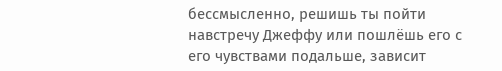бессмысленно, решишь ты пойти навстречу Джеффу или пошлёшь его с его чувствами подальше, зависит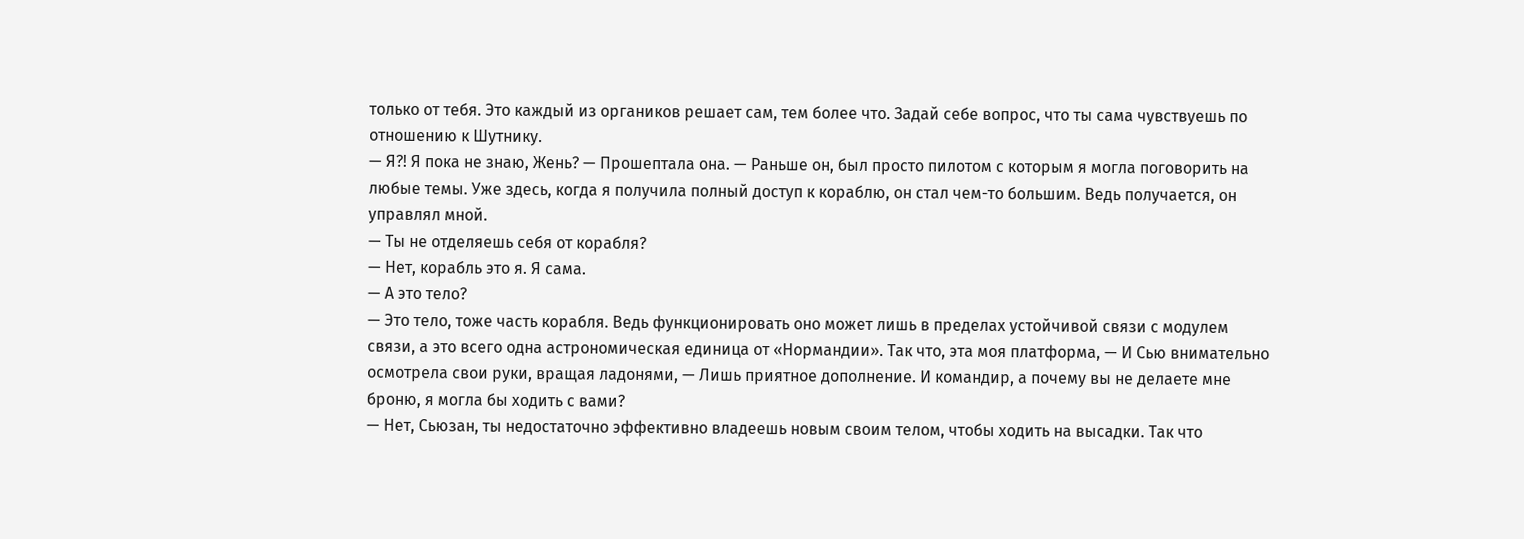только от тебя. Это каждый из органиков решает сам, тем более что. Задай себе вопрос, что ты сама чувствуешь по отношению к Шутнику.
— Я?! Я пока не знаю, Жень? — Прошептала она. — Раньше он, был просто пилотом с которым я могла поговорить на любые темы. Уже здесь, когда я получила полный доступ к кораблю, он стал чем-то большим. Ведь получается, он управлял мной.
— Ты не отделяешь себя от корабля?
— Нет, корабль это я. Я сама.
— А это тело?
— Это тело, тоже часть корабля. Ведь функционировать оно может лишь в пределах устойчивой связи с модулем связи, а это всего одна астрономическая единица от «Нормандии». Так что, эта моя платформа, — И Сью внимательно осмотрела свои руки, вращая ладонями, — Лишь приятное дополнение. И командир, а почему вы не делаете мне броню, я могла бы ходить с вами?
— Нет, Сьюзан, ты недостаточно эффективно владеешь новым своим телом, чтобы ходить на высадки. Так что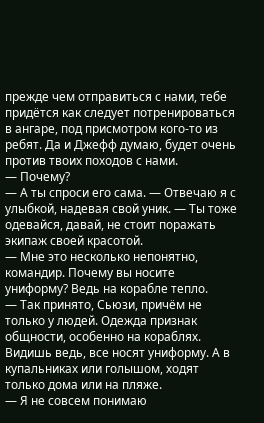прежде чем отправиться с нами, тебе придётся как следует потренироваться в ангаре, под присмотром кого-то из ребят. Да и Джефф думаю, будет очень против твоих походов с нами.
— Почему?
— А ты спроси его сама. — Отвечаю я с улыбкой, надевая свой уник. — Ты тоже одевайся, давай, не стоит поражать экипаж своей красотой.
— Мне это несколько непонятно, командир. Почему вы носите униформу? Ведь на корабле тепло.
— Так принято, Сьюзи, причём не только у людей. Одежда признак общности, особенно на кораблях. Видишь ведь, все носят униформу. А в купальниках или голышом, ходят только дома или на пляже.
— Я не совсем понимаю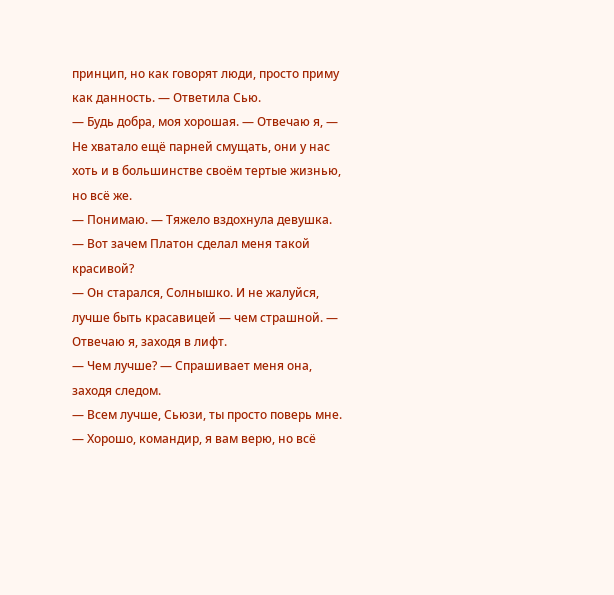принцип, но как говорят люди, просто приму как данность. — Ответила Сью.
— Будь добра, моя хорошая. — Отвечаю я, — Не хватало ещё парней смущать, они у нас хоть и в большинстве своём тертые жизнью, но всё же.
— Понимаю. — Тяжело вздохнула девушка. — Вот зачем Платон сделал меня такой красивой?
— Он старался, Солнышко. И не жалуйся, лучше быть красавицей — чем страшной. — Отвечаю я, заходя в лифт.
— Чем лучше? — Спрашивает меня она, заходя следом.
— Всем лучше, Сьюзи, ты просто поверь мне.
— Хорошо, командир, я вам верю, но всё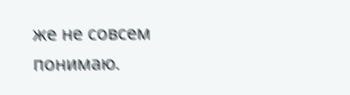же не совсем понимаю.